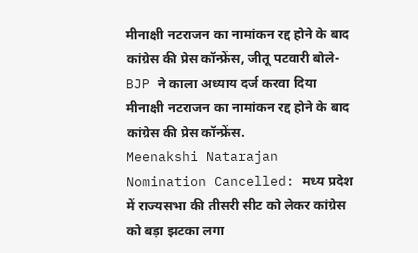मीनाक्षी नटराजन का नामांकन रद्द होने के बाद कांग्रेस की प्रेस कॉन्फ्रेंस, जीतू पटवारी बोले- BJP ने काला अध्याय दर्ज करवा दिया
मीनाक्षी नटराजन का नामांकन रद्द होने के बाद कांग्रेस की प्रेस कॉन्फ्रेंस.
Meenakshi Natarajan Nomination Cancelled: मध्य प्रदेश में राज्यसभा की तीसरी सीट को लेकर कांग्रेस को बड़ा झटका लगा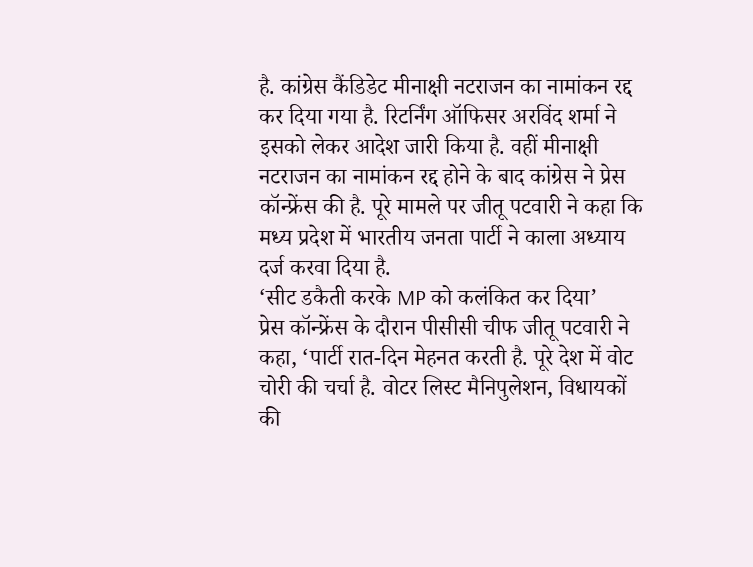है. कांग्रेस कैंडिडेट मीनाक्षी नटराजन का नामांकन रद्द कर दिया गया है. रिटर्निंग ऑफिसर अरविंद शर्मा ने इसको लेकर आदेश जारी किया है. वहीं मीनाक्षी नटराजन का नामांकन रद्द होने के बाद कांग्रेस ने प्रेस कॉन्फ्रेंस की है. पूरे मामले पर जीतू पटवारी ने कहा कि मध्य प्रदेश में भारतीय जनता पार्टी ने काला अध्याय दर्ज करवा दिया है.
‘सीट डकैती करके MP को कलंकित कर दिया’
प्रेस कॉन्फ्रेंस के दौरान पीसीसी चीफ जीतू पटवारी ने कहा, ‘पार्टी रात-दिन मेहनत करती है. पूरे देश में वोट चोरी की चर्चा है. वोटर लिस्ट मैनिपुलेशन, विधायकों की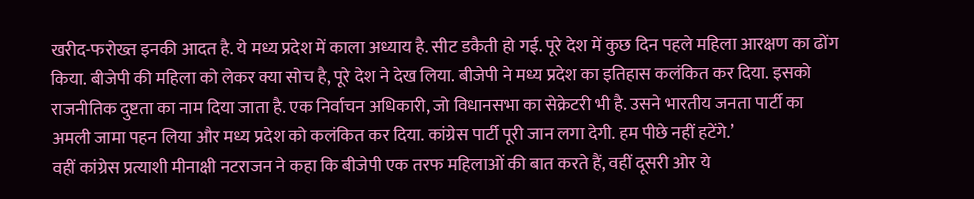खरीद-फरोख्त इनकी आदत है. ये मध्य प्रदेश में काला अध्याय है. सीट डकैती हो गई. पूरे देश में कुछ दिन पहले महिला आरक्षण का ढोंग किया. बीजेपी की महिला को लेकर क्या सोच है, पूरे देश ने देख लिया. बीजेपी ने मध्य प्रदेश का इतिहास कलंकित कर दिया. इसको राजनीतिक दुष्टता का नाम दिया जाता है. एक निर्वाचन अधिकारी, जो विधानसभा का सेक्रेटरी भी है. उसने भारतीय जनता पार्टी का अमली जामा पहन लिया और मध्य प्रदेश को कलंकित कर दिया. कांग्रेस पार्टी पूरी जान लगा देगी. हम पीछे नहीं हटेंगे.’
वहीं कांग्रेस प्रत्याशी मीनाक्षी नटराजन ने कहा कि बीजेपी एक तरफ महिलाओं की बात करते हैं, वहीं दूसरी ओर ये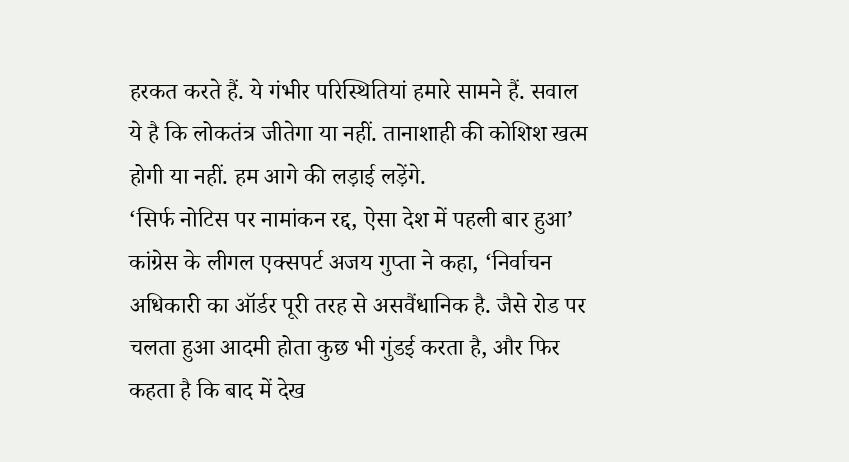हरकत करते हैं. ये गंभीर परिस्थितियां हमारे सामने हैं. सवाल ये है कि लोकतंत्र जीतेगा या नहीं. तानाशाही की कोशिश खत्म होगी या नहीं. हम आगे की लड़ाई लड़ेंगे.
‘सिर्फ नोटिस पर नामांकन रद्द, ऐसा देश में पहली बार हुआ’
कांग्रेस के लीगल एक्सपर्ट अजय गुप्ता ने कहा, ‘निर्वाचन अधिकारी का ऑर्डर पूरी तरह से असवैंधानिक है. जैसे रोड पर चलता हुआ आदमी होता कुछ भी गुंडई करता है, और फिर कहता है कि बाद में देख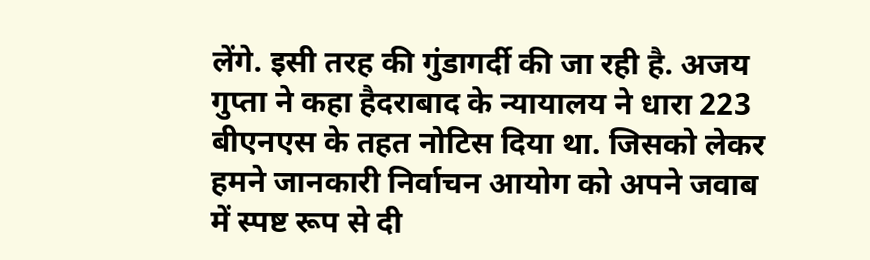लेंगे. इसी तरह की गुंडागर्दी की जा रही है. अजय गुप्ता ने कहा हैदराबाद के न्यायालय ने धारा 223 बीएनएस के तहत नोटिस दिया था. जिसको लेकर हमने जानकारी निर्वाचन आयोग को अपने जवाब में स्पष्ट रूप से दी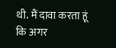थी. मैं दावा करता हूं कि अगर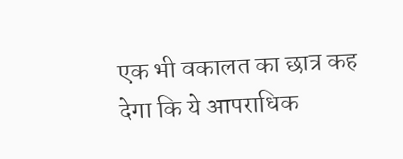एक भी वकालत का छात्र कह देगा कि ये आपराधिक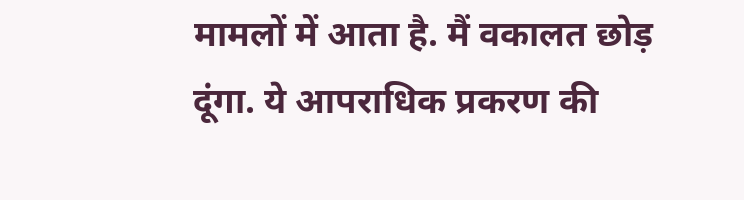मामलों में आता है. मैं वकालत छोड़ दूंगा. ये आपराधिक प्रकरण की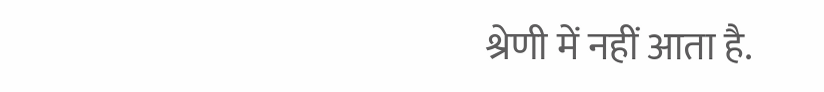श्रेणी में नहीं आता है.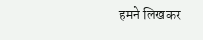हमने लिखकर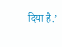दिया है.’